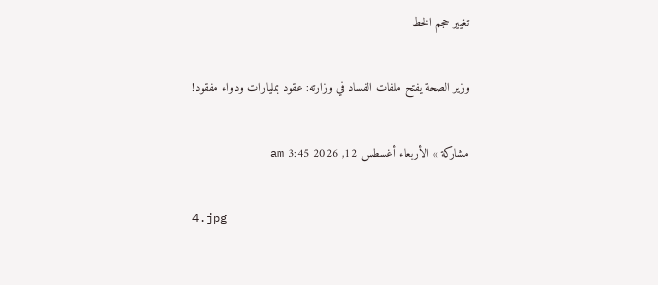تغيير حجم الخط

وزير الصحة يفتح ملفات الفساد في وزارته: عقود بمليارات ودواء مفقود!

مشاركة » الأربعاء أغسطس 12, 2026 3:45 am

4.jpg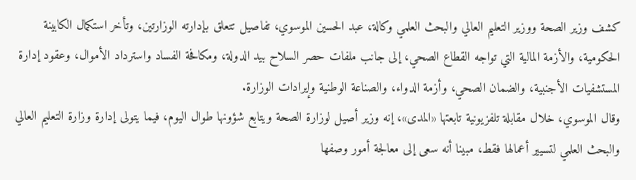كشف وزير الصحة ووزير التعليم العالي والبحث العلمي وكالة، عبد الحسين الموسوي، تفاصيل تتعلق بإدارته الوزارتين، وتأخر استكمال الكابينة الحكومية، والأزمة المالية التي تواجه القطاع الصحي، إلى جانب ملفات حصر السلاح بيد الدولة، ومكافحة الفساد واسترداد الأموال، وعقود إدارة المستشفيات الأجنبية، والضمان الصحي، وأزمة الدواء، والصناعة الوطنية وإيرادات الوزارة.
وقال الموسوي، خلال مقابلة تلفزيونية تابعتها «المدى»، إنه وزير أصيل لوزارة الصحة ويتابع شؤونها طوال اليوم، فيما يتولى إدارة وزارة التعليم العالي والبحث العلمي لتسيير أعمالها فقط، مبينا أنه سعى إلى معالجة أمور وصفها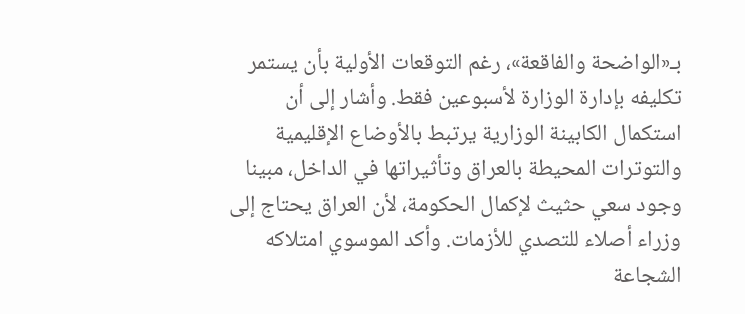بـ«الواضحة والفاقعة»، رغم التوقعات الأولية بأن يستمر تكليفه بإدارة الوزارة لأسبوعين فقط. وأشار إلى أن استكمال الكابينة الوزارية يرتبط بالأوضاع الإقليمية والتوترات المحيطة بالعراق وتأثيراتها في الداخل، مبينا وجود سعي حثيث لإكمال الحكومة، لأن العراق يحتاج إلى وزراء أصلاء للتصدي للأزمات. وأكد الموسوي امتلاكه الشجاعة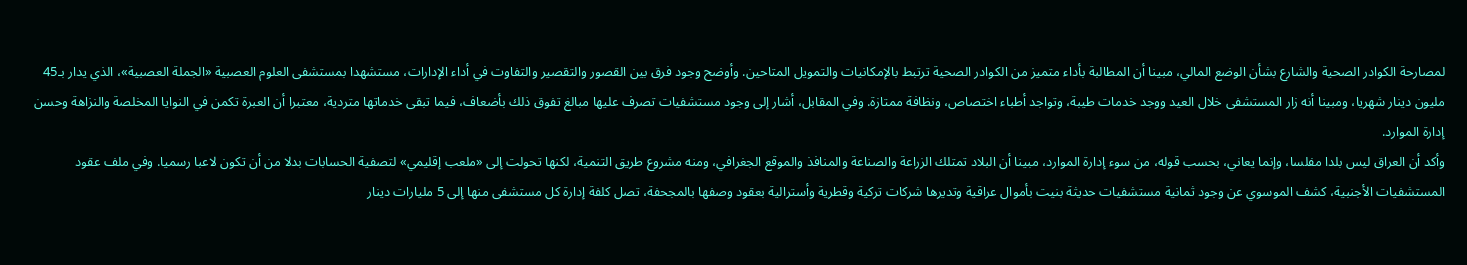لمصارحة الكوادر الصحية والشارع بشأن الوضع المالي، مبينا أن المطالبة بأداء متميز من الكوادر الصحية ترتبط بالإمكانيات والتمويل المتاحين. وأوضح وجود فرق بين القصور والتقصير والتفاوت في أداء الإدارات، مستشهدا بمستشفى العلوم العصبية «الجملة العصبية»، الذي يدار بـ45 مليون دينار شهريا، ومبينا أنه زار المستشفى خلال العيد ووجد خدمات طيبة، وتواجد أطباء اختصاص، ونظافة ممتازة. وفي المقابل، أشار إلى وجود مستشفيات تصرف عليها مبالغ تفوق ذلك بأضعاف، فيما تبقى خدماتها متردية، معتبرا أن العبرة تكمن في النوايا المخلصة والنزاهة وحسن إدارة الموارد.
وأكد أن العراق ليس بلدا مفلسا، وإنما يعاني، بحسب قوله، من سوء إدارة الموارد، مبينا أن البلاد تمتلك الزراعة والصناعة والمنافذ والموقع الجغرافي، ومنه مشروع طريق التنمية، لكنها تحولت إلى «ملعب إقليمي» لتصفية الحسابات بدلا من أن تكون لاعبا رسميا. وفي ملف عقود المستشفيات الأجنبية، كشف الموسوي عن وجود ثمانية مستشفيات حديثة بنيت بأموال عراقية وتديرها شركات تركية وقطرية وأسترالية بعقود وصفها بالمجحفة، تصل كلفة إدارة كل مستشفى منها إلى 5 مليارات دينار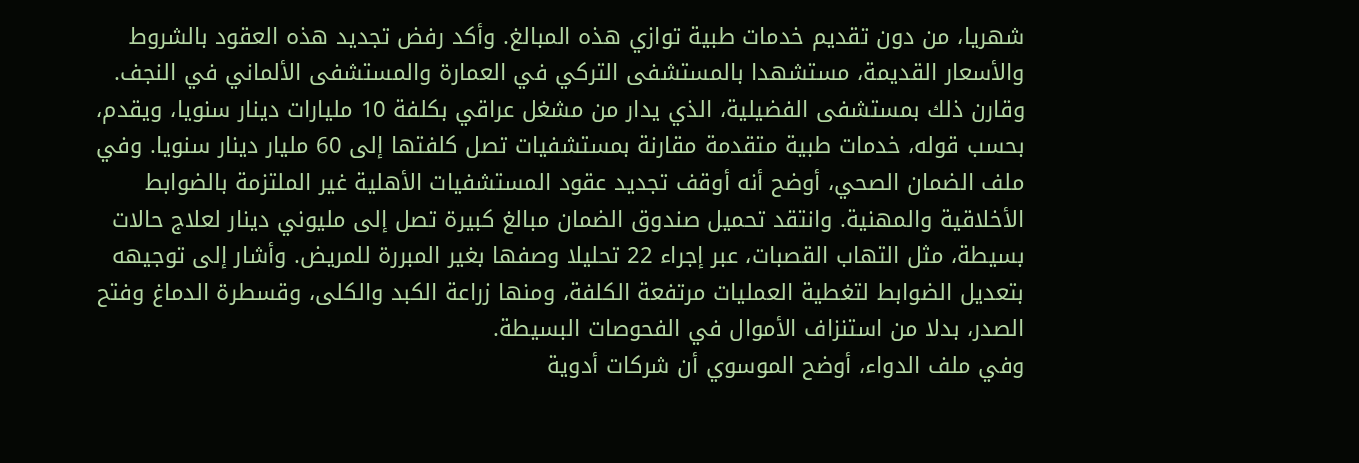شهريا، من دون تقديم خدمات طبية توازي هذه المبالغ. وأكد رفض تجديد هذه العقود بالشروط والأسعار القديمة، مستشهدا بالمستشفى التركي في العمارة والمستشفى الألماني في النجف. وقارن ذلك بمستشفى الفضيلية، الذي يدار من مشغل عراقي بكلفة 10 مليارات دينار سنويا، ويقدم، بحسب قوله، خدمات طبية متقدمة مقارنة بمستشفيات تصل كلفتها إلى 60 مليار دينار سنويا. وفي ملف الضمان الصحي، أوضح أنه أوقف تجديد عقود المستشفيات الأهلية غير الملتزمة بالضوابط الأخلاقية والمهنية. وانتقد تحميل صندوق الضمان مبالغ كبيرة تصل إلى مليوني دينار لعلاج حالات بسيطة، مثل التهاب القصبات، عبر إجراء 22 تحليلا وصفها بغير المبررة للمريض. وأشار إلى توجيهه بتعديل الضوابط لتغطية العمليات مرتفعة الكلفة، ومنها زراعة الكبد والكلى، وقسطرة الدماغ وفتح الصدر، بدلا من استنزاف الأموال في الفحوصات البسيطة.
وفي ملف الدواء، أوضح الموسوي أن شركات أدوية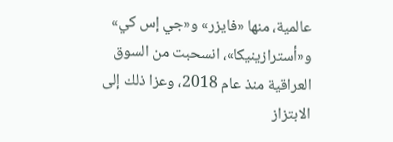عالمية، منها «فايزر» و«جي إس كي» و«أسترازينيكا»، انسحبت من السوق العراقية منذ عام 2018، وعزا ذلك إلى الابتزاز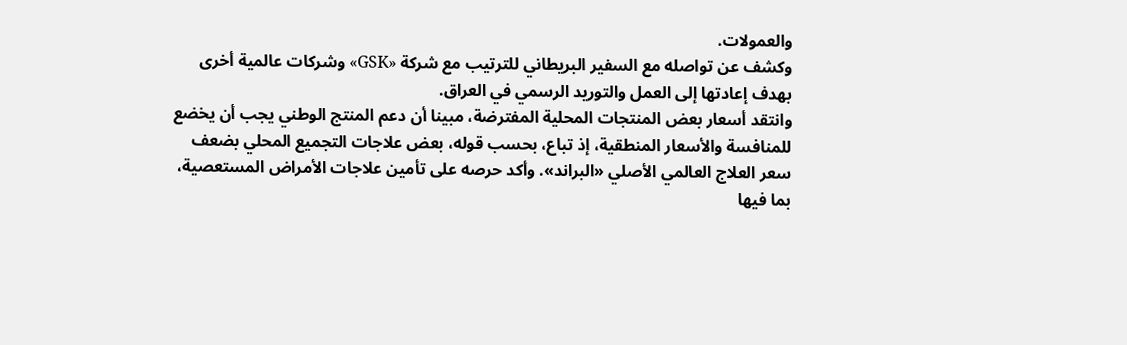والعمولات.
وكشف عن تواصله مع السفير البريطاني للترتيب مع شركة «GSK» وشركات عالمية أخرى بهدف إعادتها إلى العمل والتوريد الرسمي في العراق.
وانتقد أسعار بعض المنتجات المحلية المفترضة، مبينا أن دعم المنتج الوطني يجب أن يخضع للمنافسة والأسعار المنطقية، إذ تباع، بحسب قوله، بعض علاجات التجميع المحلي بضعف سعر العلاج العالمي الأصلي «البراند». وأكد حرصه على تأمين علاجات الأمراض المستعصية، بما فيها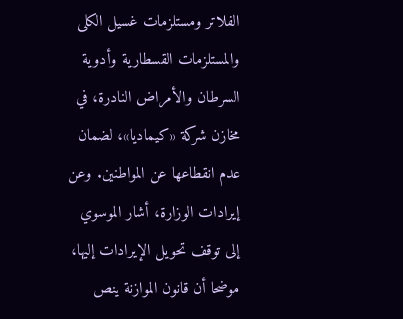الفلاتر ومستلزمات غسيل الكلى والمستلزمات القسطارية وأدوية السرطان والأمراض النادرة، في مخازن شركة «كيماديا»، لضمان عدم انقطاعها عن المواطنين. وعن إيرادات الوزارة، أشار الموسوي إلى توقف تحويل الإيرادات إليها، موضحا أن قانون الموازنة ينص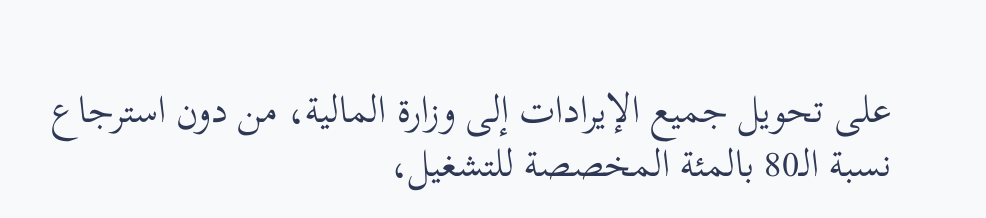على تحويل جميع الإيرادات إلى وزارة المالية، من دون استرجاع نسبة الـ80 بالمئة المخصصة للتشغيل،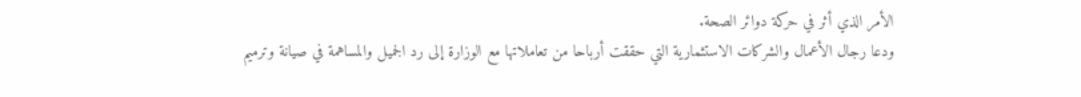الأمر الذي أثر في حركة دوائر الصحة.
ودعا رجال الأعمال والشركات الاستثمارية التي حققت أرباحا من تعاملاتها مع الوزارة إلى رد الجميل والمساهمة في صيانة وترميم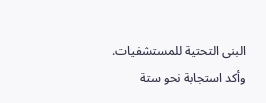البنى التحتية للمستشفيات.
وأكد استجابة نحو ستة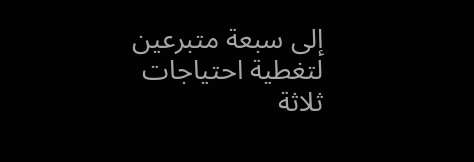إلى سبعة متبرعين لتغطية احتياجات ثلاثة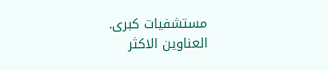مستشفيات كبرى.
العناوين الاكثر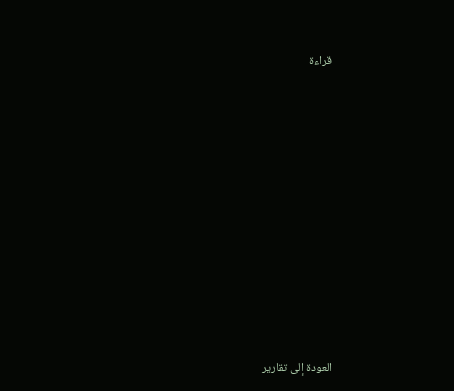قراءة











العودة إلى تقارير